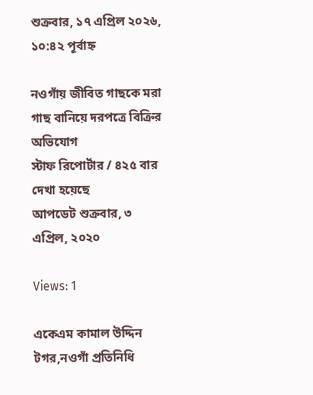শুক্রবার, ১৭ এপ্রিল ২০২৬, ১০:৪২ পূর্বাহ্ন

নওগাঁয় জীবিত গাছকে মরা গাছ বানিয়ে দরপত্রে বিক্রির অভিযোগ
স্টাফ রিপোর্টার / ৪২৫ বার দেখা হয়েছে
আপডেট শুক্রবার, ৩ এপ্রিল, ২০২০

Views: 1

একেএম কামাল উদ্দিন টগর,নওগাঁ প্রতিনিধি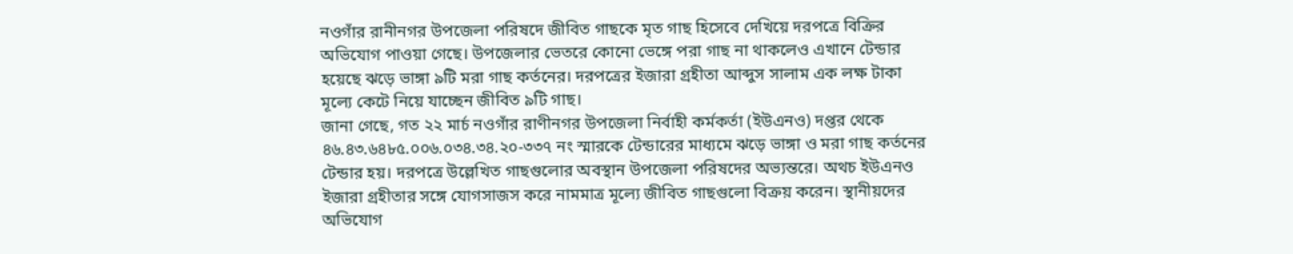নওগাঁর রানীনগর উপজেলা পরিষদে জীবিত গাছকে মৃত গাছ হিসেবে দেখিয়ে দরপত্রে বিক্রির অভিযোগ পাওয়া গেছে। উপজেলার ভেতরে কোনো ভেঙ্গে পরা গাছ না থাকলেও এখানে টেন্ডার হয়েছে ঝড়ে ভাঙ্গা ৯টি মরা গাছ কর্তনের। দরপত্রের ইজারা গ্রহীতা আব্দুস সালাম এক লক্ষ টাকা মূল্যে কেটে নিয়ে যাচ্ছেন জীবিত ৯টি গাছ।
জানা গেছে, গত ২২ মার্চ নওগাঁর রাণীনগর উপজেলা নির্বাহী কর্মকর্তা (ইউএনও) দপ্তর থেকে ৪৬.৪৩.৬৪৮৫.০০৬.০৩৪.৩৪.২০-৩৩৭ নং স্মারকে টেন্ডারের মাধ্যমে ঝড়ে ভাঙ্গা ও মরা গাছ কর্তনের টেন্ডার হয়। দরপত্রে উল্লেখিত গাছগুলোর অবস্থান উপজেলা পরিষদের অভ্যন্তরে। অথচ ইউএনও ইজারা গ্রহীতার সঙ্গে যোগসাজস করে নামমাত্র মূল্যে জীবিত গাছগুলো বিক্রয় করেন। স্থানীয়দের অভিযোগ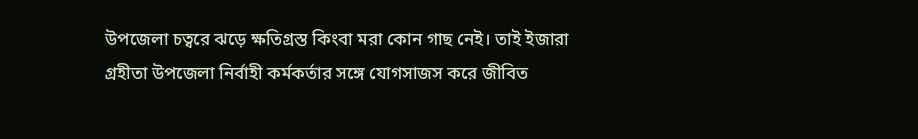উপজেলা চত্বরে ঝড়ে ক্ষতিগ্রস্ত কিংবা মরা কোন গাছ নেই। তাই ইজারা গ্রহীতা উপজেলা নির্বাহী কর্মকর্তার সঙ্গে যোগসাজস করে জীবিত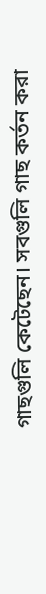গাছগুলি কেটেছেন। সবগুলি গাছ কর্তন করা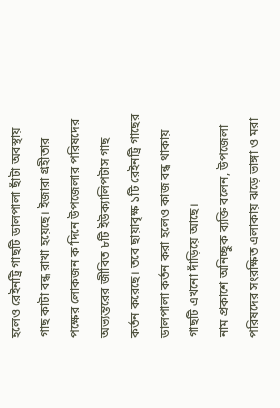হলেও রেইনট্রি গাছটি ডালপালা ছাঁটা অবস্থায় গাছ কাটা বন্ধ রাখা হয়েছে। ইজারা গ্রহীতার পক্ষের লোকজন ক’দিনে উপজেলার পরিষদের অভ্যন্তরের জীবিত ৮টি ইউক্যালিপটাস গাছ কর্তন করেছে। তবে ছায়াবৃক্ষ ১টি রেইনট্রি গাছের ডালপালা কর্তন করা হলেও কাজ বন্ধ থাকায় গাছটি এখনো দাঁড়িয়ে আছে।
নাম প্রকাশে অনিচ্ছুক ব্যক্তি বলেন, উপজেলা পরিষদের সংরক্ষিত এলাকায় ঝড়ে ভাঙ্গা ও মরা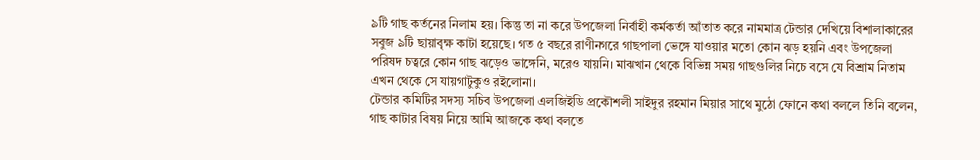৯টি গাছ কর্তনের নিলাম হয়। কিন্তু তা না করে উপজেলা নির্বাহী কর্মকর্তা আঁতাত করে নামমাত্র টেন্ডার দেখিয়ে বিশালাকারের সবুজ ৯টি ছায়াবৃক্ষ কাটা হয়েছে। গত ৫ বছরে রাণীনগরে গাছপালা ভেঙ্গে যাওয়ার মতো কোন ঝড় হয়নি এবং উপজেলা পরিষদ চত্বরে কোন গাছ ঝড়েও ভাঙ্গেনি, মরেও যায়নি। মাঝখান থেকে বিভিন্ন সময় গাছগুলির নিচে বসে যে বিশ্রাম নিতাম এখন থেকে সে যায়গাটুকুও রইলোনা।
টেন্ডার কমিটির সদস্য সচিব উপজেলা এলজিইডি প্রকৌশলী সাইদুর রহমান মিয়ার সাথে মুঠো ফোনে কথা বললে তিনি বলেন, গাছ কাটার বিষয় নিয়ে আমি আজকে কথা বলতে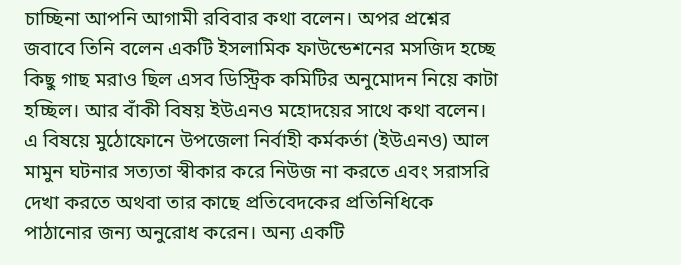চাচ্ছিনা আপনি আগামী রবিবার কথা বলেন। অপর প্রশ্নের জবাবে তিনি বলেন একটি ইসলামিক ফাউন্ডেশনের মসজিদ হচ্ছে কিছু গাছ মরাও ছিল এসব ডিস্ট্রিক কমিটির অনুমোদন নিয়ে কাটা হচ্ছিল। আর বাঁকী বিষয় ইউএনও মহোদয়ের সাথে কথা বলেন।
এ বিষয়ে মুঠোফোনে উপজেলা নির্বাহী কর্মকর্তা (ইউএনও) আল মামুন ঘটনার সত্যতা স্বীকার করে নিউজ না করতে এবং সরাসরি দেখা করতে অথবা তার কাছে প্রতিবেদকের প্রতিনিধিকে পাঠানোর জন্য অনুরোধ করেন। অন্য একটি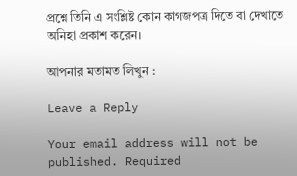প্রশ্নে তিনি এ সংশ্লিষ্ট কোন কাগজপত্র দিতে বা দেখাতে অনিহা প্রকাশ করেন।

আপনার মতামত লিখুন :

Leave a Reply

Your email address will not be published. Required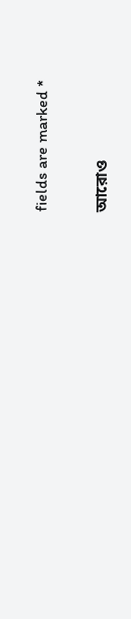fields are marked *

আরোও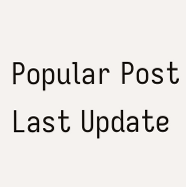Popular Post
Last Update